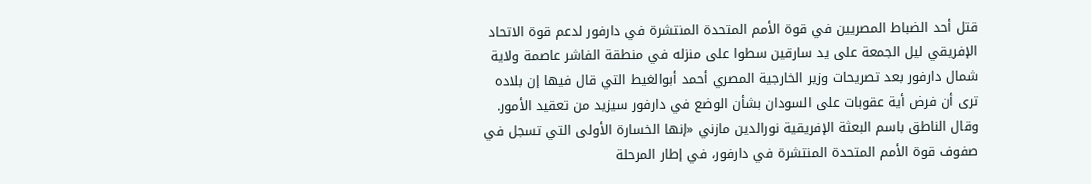قتل أحد الضباط المصريين في قوة الأمم المتحدة المنتشرة في دارفور لدعم قوة الاتحاد الإفريقي ليل الجمعة على يد سارقين سطوا على منزله في منطقة الفاشر عاصمة ولاية شمال دارفور بعد تصريحات وزير الخارجية المصري أحمد أبوالغيط التي قال فيها إن بلاده ترى أن فرض أية عقوبات على السودان بشأن الوضع في دارفور سيزيد من تعقيد الأمور.
وقال الناطق باسم البعثة الإفريقية نورالدين مازني «إنها الخسارة الأولى التي تسجل في صفوف قوة الأمم المتحدة المنتشرة في دارفور، في إطار المرحلة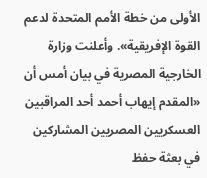الأولى من خطة الأمم المتحدة لدعم القوة الإفريقية». وأعلنت وزارة الخارجية المصرية في بيان أمس أن «المقدم إيهاب أحمد أحد المراقبين العسكريين المصريين المشاركين في بعثة حفظ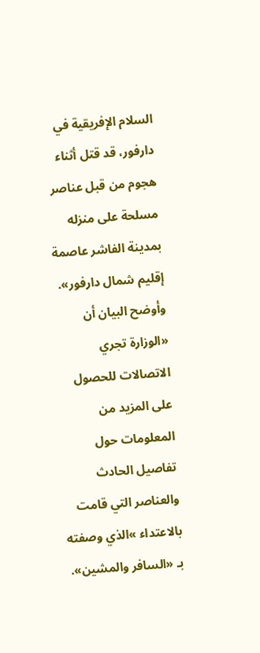السلام الإفريقية في دارفور، قد قتل أثناء هجوم من قبل عناصر مسلحة على منزله بمدينة الفاشر عاصمة إقليم شمال دارفور».
وأوضح البيان أن «الوزارة تجري الاتصالات للحصول على المزيد من المعلومات حول تفاصيل الحادث والعناصر التي قامت بالاعتداء »الذي وصفته بـ «السافر والمشين».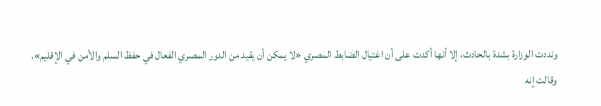ونددت الوزارة بشدة بالحادث، إلا أنها أكدت على أن اغتيال الضابط المصري «لا يمكن أن يقيد من الدور المصري الفعال في حفظ السلم والأمن في الإقليم».
وقالت إنه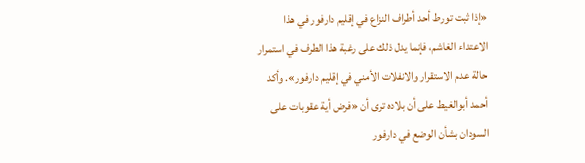«إذا ثبت تورط أحد أطراف النزاع في إقليم دارفور في هذا الاعتداء الغاشم، فإنما يدل ذلك على رغبة هذا الطرف في استمرار حالة عدم الاستقرار والانفلات الأمني في إقليم دارفور». وأكد أحمد أبوالغيط على أن بلاده ترى أن «فرض أية عقوبات على السودان بشأن الوضع في دارفور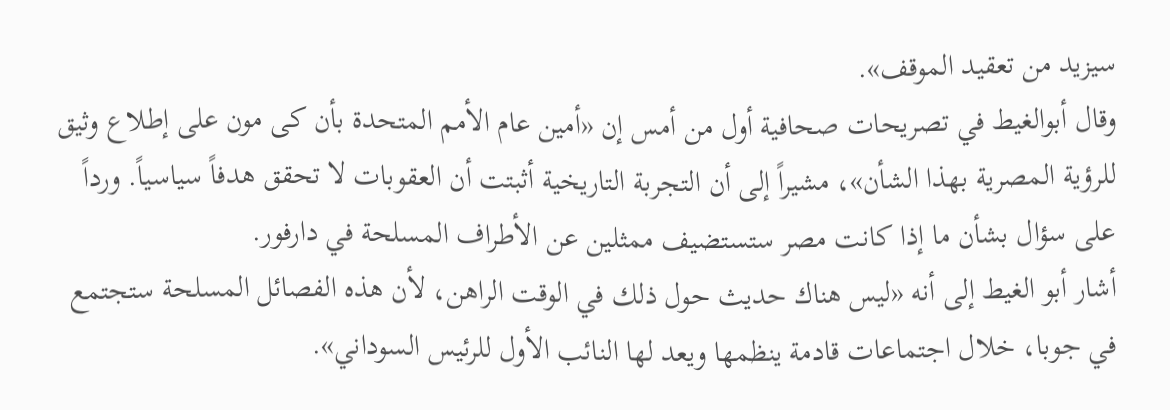سيزيد من تعقيد الموقف».
وقال أبوالغيط في تصريحات صحافية أول من أمس إن «أمين عام الأمم المتحدة بأن كى مون على إطلاع وثيق للرؤية المصرية بهذا الشأن»، مشيراً إلى أن التجربة التاريخية أثبتت أن العقوبات لا تحقق هدفاً سياسياً. ورداً على سؤال بشأن ما إذا كانت مصر ستستضيف ممثلين عن الأطراف المسلحة في دارفور.
أشار أبو الغيط إلى أنه «ليس هناك حديث حول ذلك في الوقت الراهن، لأن هذه الفصائل المسلحة ستجتمع في جوبا، خلال اجتماعات قادمة ينظمها ويعد لها النائب الأول للرئيس السوداني».